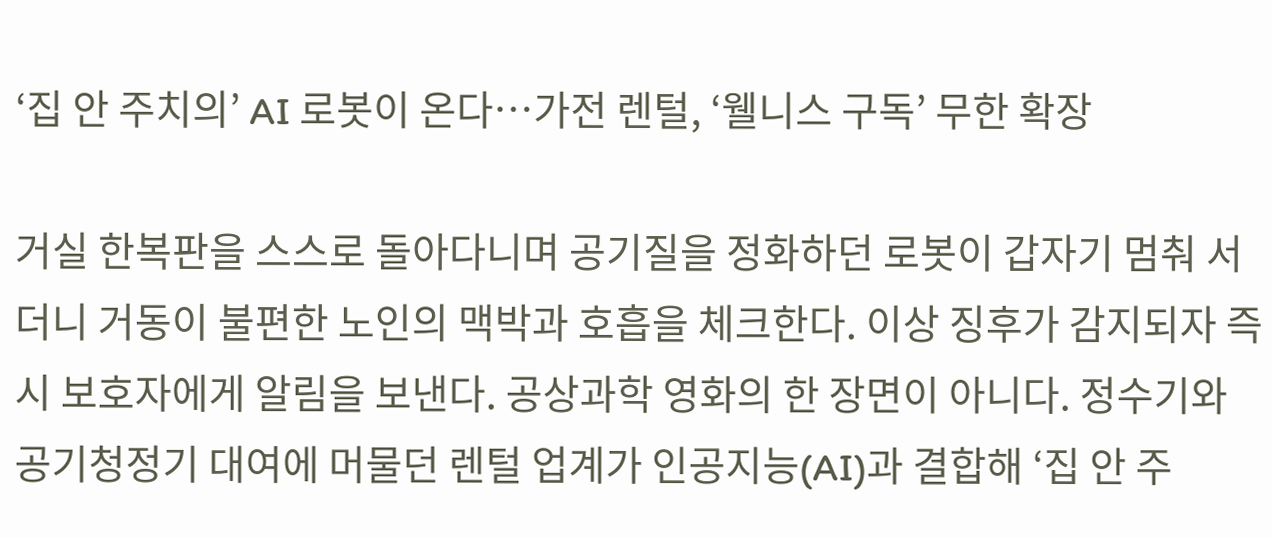‘집 안 주치의’ AI 로봇이 온다…가전 렌털, ‘웰니스 구독’ 무한 확장

거실 한복판을 스스로 돌아다니며 공기질을 정화하던 로봇이 갑자기 멈춰 서더니 거동이 불편한 노인의 맥박과 호흡을 체크한다. 이상 징후가 감지되자 즉시 보호자에게 알림을 보낸다. 공상과학 영화의 한 장면이 아니다. 정수기와 공기청정기 대여에 머물던 렌털 업계가 인공지능(AI)과 결합해 ‘집 안 주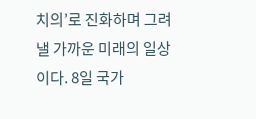치의’로 진화하며 그려낼 가까운 미래의 일상이다. 8일 국가